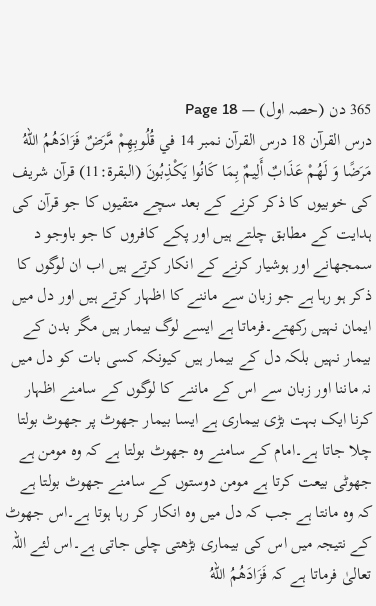365 دن (حصہ اول) — Page 18
درس القرآن 18 درس القرآن نمبر 14 في قُلُوبِهِمْ مَّرَضٌ فَزَادَهُمُ اللهُ مَرَضًا وَ لَهُمْ عَذَابٌ أَلِيمٌ بِمَا كَانُوا يَكْذِبُونَ (البقرة:11) قرآن شریف کی خوبیوں کا ذکر کرنے کے بعد سچے متقیوں کا جو قرآن کی ہدایت کے مطابق چلتے ہیں اور پکے کافروں کا جو باوجو د سمجھانے اور ہوشیار کرنے کے انکار کرتے ہیں اب ان لوگوں کا ذکر ہو رہا ہے جو زبان سے ماننے کا اظہار کرتے ہیں اور دل میں ایمان نہیں رکھتے۔فرماتا ہے ایسے لوگ بیمار ہیں مگر بدن کے بیمار نہیں بلکہ دل کے بیمار ہیں کیونکہ کسی بات کو دل میں نہ ماننا اور زبان سے اس کے ماننے کا لوگوں کے سامنے اظہار کرنا ایک بہت بڑی بیماری ہے ایسا بیمار جھوٹ پر جھوٹ بولتا چلا جاتا ہے۔امام کے سامنے وہ جھوٹ بولتا ہے کہ وہ مومن ہے جھوٹی بیعت کرتا ہے مومن دوستوں کے سامنے جھوٹ بولتا ہے کہ وہ مانتا ہے جب کہ دل میں وہ انکار کر رہا ہوتا ہے۔اس جھوٹ کے نتیجہ میں اس کی بیماری بڑھتی چلی جاتی ہے۔اس لئے اللہ تعالیٰ فرماتا ہے کہ فَزَادَهُمُ اللهُ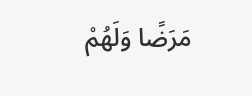مَرَضًا وَلَهُمْ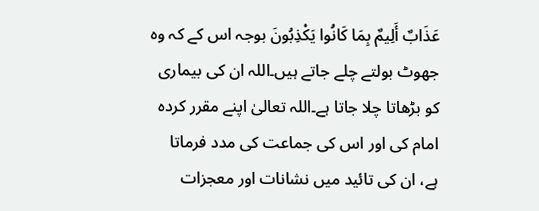عَذَابٌ أَلِيمٌ بِمَا كَانُوا يَكْذِبُونَ بوجہ اس کے کہ وہ جھوٹ بولتے چلے جاتے ہیں۔اللہ ان کی بیماری کو بڑھاتا چلا جاتا ہے۔اللہ تعالیٰ اپنے مقرر کردہ امام کی اور اس کی جماعت کی مدد فرماتا ہے، ان کی تائید میں نشانات اور معجزات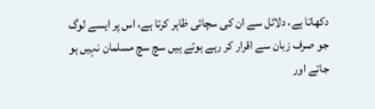دکھاتا ہے، دلائل سے ان کی سچائی ظاہر کرتا ہے، اس پر ایسے لوگ جو صرف زبان سے اقرار کر رہے ہوتے ہیں سچ سچ مسلمان نہیں ہو جاتے اور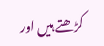کڑھتے ہیں اور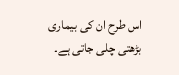اس طرح ان کی بیماری بڑھتی چلی جاتی ہے۔